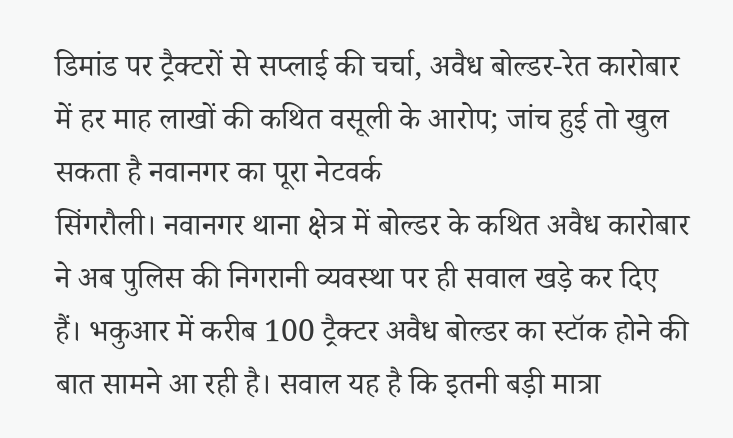डिमांड पर ट्रैक्टरों से सप्लाई की चर्चा, अवैध बोल्डर-रेत कारोबार में हर माह लाखों की कथित वसूली के आरोप; जांच हुई तो खुल सकता है नवानगर का पूरा नेटवर्क
सिंगरौली। नवानगर थाना क्षेत्र में बोल्डर के कथित अवैध कारोबार ने अब पुलिस की निगरानी व्यवस्था पर ही सवाल खड़े कर दिए हैं। भकुआर में करीब 100 ट्रैक्टर अवैध बोल्डर का स्टॉक होने की बात सामने आ रही है। सवाल यह है कि इतनी बड़ी मात्रा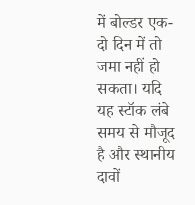में बोल्डर एक-दो दिन में तो जमा नहीं हो सकता। यदि यह स्टॉक लंबे समय से मौजूद है और स्थानीय दावों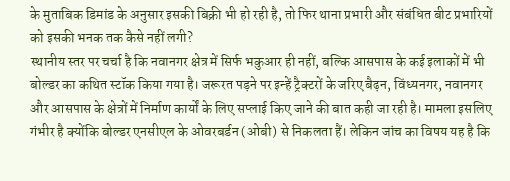के मुताबिक डिमांड के अनुसार इसकी बिक्री भी हो रही है, तो फिर थाना प्रभारी और संबंधित बीट प्रभारियों को इसकी भनक तक कैसे नहीं लगी?
स्थानीय स्तर पर चर्चा है कि नवानगर क्षेत्र में सिर्फ भकुआर ही नहीं, बल्कि आसपास के कई इलाकों में भी बोल्डर का कथित स्टॉक किया गया है। जरूरत पड़ने पर इन्हें ट्रैक्टरों के जरिए बैढ़न, विंध्यनगर, नवानगर और आसपास के क्षेत्रों में निर्माण कार्यों के लिए सप्लाई किए जाने की बात कही जा रही है। मामला इसलिए गंभीर है क्योंकि बोल्डर एनसीएल के ओवरबर्डन (ओबी) से निकलता हैं। लेकिन जांच का विषय यह है कि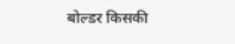बोल्डर किसकी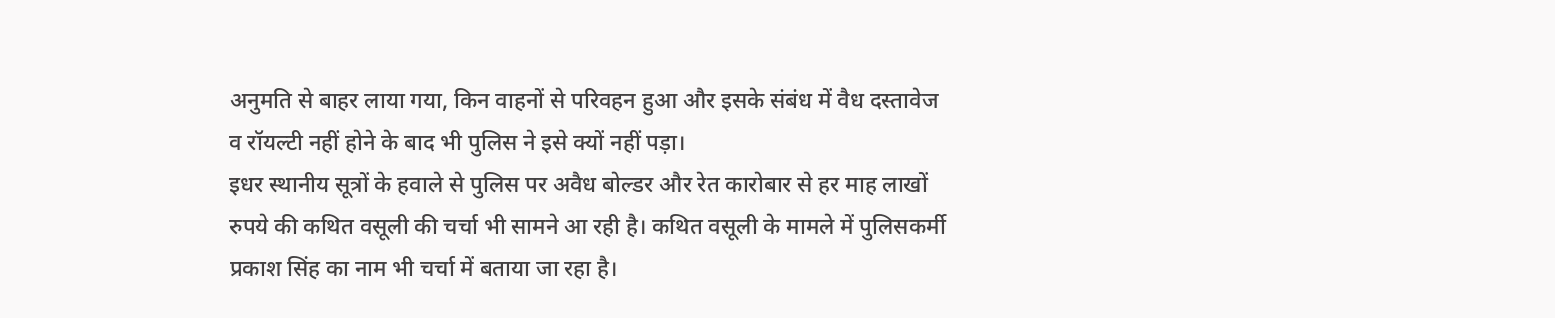अनुमति से बाहर लाया गया, किन वाहनों से परिवहन हुआ और इसके संबंध में वैध दस्तावेज व रॉयल्टी नहीं होने के बाद भी पुलिस ने इसे क्यों नहीं पड़ा।
इधर स्थानीय सूत्रों के हवाले से पुलिस पर अवैध बोल्डर और रेत कारोबार से हर माह लाखों रुपये की कथित वसूली की चर्चा भी सामने आ रही है। कथित वसूली के मामले में पुलिसकर्मी प्रकाश सिंह का नाम भी चर्चा में बताया जा रहा है।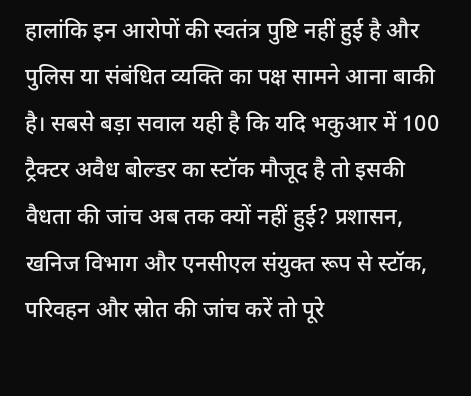हालांकि इन आरोपों की स्वतंत्र पुष्टि नहीं हुई है और पुलिस या संबंधित व्यक्ति का पक्ष सामने आना बाकी है। सबसे बड़ा सवाल यही है कि यदि भकुआर में 100 ट्रैक्टर अवैध बोल्डर का स्टॉक मौजूद है तो इसकी वैधता की जांच अब तक क्यों नहीं हुई? प्रशासन, खनिज विभाग और एनसीएल संयुक्त रूप से स्टॉक, परिवहन और स्रोत की जांच करें तो पूरे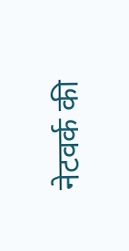नेटवर्क की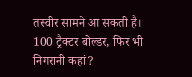तस्वीर सामने आ सकती है।
100 ट्रैक्टर बोल्डर, फिर भी निगरानी कहां?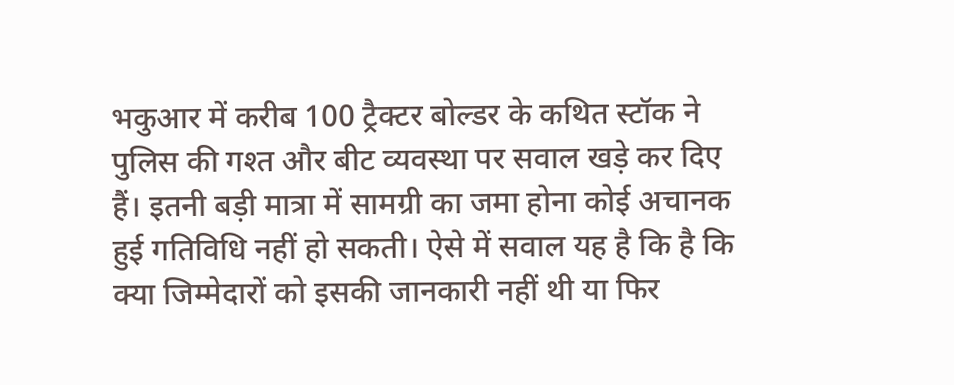भकुआर में करीब 100 ट्रैक्टर बोल्डर के कथित स्टॉक ने पुलिस की गश्त और बीट व्यवस्था पर सवाल खड़े कर दिए हैं। इतनी बड़ी मात्रा में सामग्री का जमा होना कोई अचानक हुई गतिविधि नहीं हो सकती। ऐसे में सवाल यह है कि है कि क्या जिम्मेदारों को इसकी जानकारी नहीं थी या फिर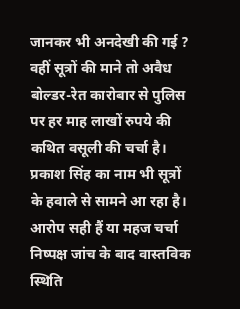जानकर भी अनदेखी की गई ? वहीं सूत्रों की माने तो अवैध बोल्डर-रेत कारोबार से पुलिस पर हर माह लाखों रुपये की कथित वसूली की चर्चा है। प्रकाश सिंह का नाम भी सूत्रों के हवाले से सामने आ रहा है। आरोप सही हैं या महज चर्चा निष्पक्ष जांच के बाद वास्तविक स्थिति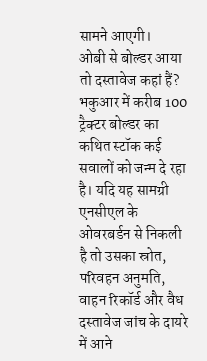सामने आएगी।
ओबी से बोल्डर आया तो दस्तावेज कहां हैं?
भकुआर में करीब 100 ट्रैक्टर बोल्डर का कथित स्टॉक कई सवालों को जन्म दे रहा है। यदि यह सामग्री एनसीएल के ओवरबर्डन से निकली है तो उसका स्रोत, परिवहन अनुमति, वाहन रिकॉर्ड और वैध दस्तावेज जांच के दायरे में आने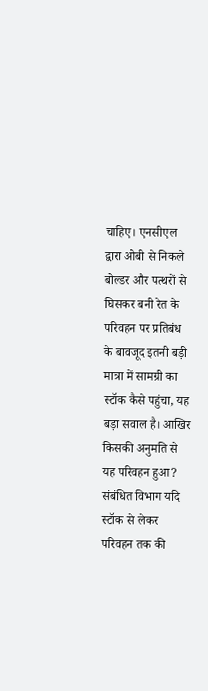चाहिए। एनसीएल द्वारा ओबी से निकले बोल्डर और पत्थरों से घिसकर बनी रेत के परिवहन पर प्रतिबंध के बावजूद इतनी बड़ी मात्रा में सामग्री का स्टॉक कैसे पहुंचा, यह बड़ा सवाल है। आखिर किसकी अनुमति से यह परिवहन हुआ? संबंधित विभाग यदि स्टॉक से लेकर परिवहन तक की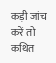कड़ी जांच करें तो कथित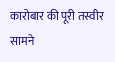कारोबार की पूरी तस्वीर सामने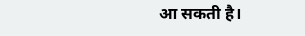आ सकती है।